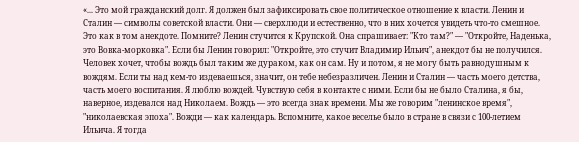«... Это мой гражданский долг. Я должен был зафиксировать свое политическое отношение к власти. Ленин и Сталин — символы советской власти. Они — сверхлюди и естественно, что в них хочется увидеть что-то смешное. Это как в том анекдоте. Помните? Ленин стучится к Крупской. Она спрашивает: "Кто там?" — "Откройте, Наденька, это Вовка-морковка". Если бы Ленин говорил: "Откройте, это стучит Владимир Ильич", анекдот бы не получился. Человек хочет, чтобы вождь был таким же дураком, как он сам. Ну и потом, я не могу быть равнодушным к вождям. Если ты над кем-то издеваешься, значит, он тебе небезразличен. Ленин и Сталин — часть моего детства, часть моего воспитания. Я люблю вождей. Чувствую себя в контакте с ними. Если бы не было Сталина, я бы, наверное, издевался над Николаем. Вождь — это всегда знак времени. Мы же говорим "ленинское время", "николаевская эпоха". Вожди — как календарь. Вспомните, какое веселье было в стране в связи с 100-летием Ильича. Я тогда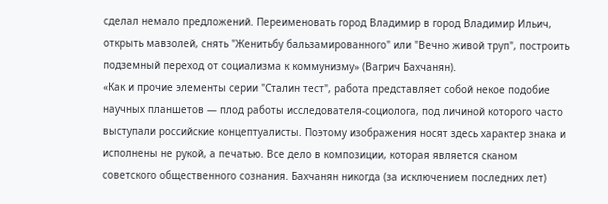сделал немало предложений. Переименовать город Владимир в город Владимир Ильич, открыть мавзолей, снять "Женитьбу бальзамированного" или "Вечно живой труп", построить подземный переход от социализма к коммунизму» (Вагрич Бахчанян).
«Как и прочие элементы серии "Сталин тест", работа представляет собой некое подобие научных планшетов — плод работы исследователя-социолога, под личиной которого часто выступали российские концептуалисты. Поэтому изображения носят здесь характер знака и исполнены не рукой, а печатью. Все дело в композиции, которая является сканом советского общественного сознания. Бахчанян никогда (за исключением последних лет)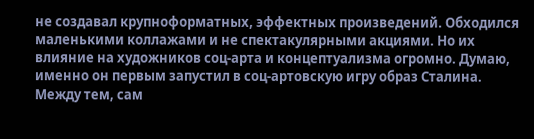не создавал крупноформатных, эффектных произведений. Обходился маленькими коллажами и не спектакулярными акциями. Но их влияние на художников соц-арта и концептуализма огромно. Думаю, именно он первым запустил в соц-артовскую игру образ Сталина. Между тем, сам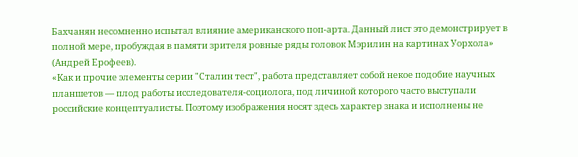Бахчанян несомненно испытал влияние американского поп-арта. Данный лист это демонстрирует в полной мере, пробуждая в памяти зрителя ровные ряды головок Мэрилин на картинах Уорхола» (Андрей Ерофеев).
«Как и прочие элементы серии "Сталин тест", работа представляет собой некое подобие научных планшетов — плод работы исследователя-социолога, под личиной которого часто выступали российские концептуалисты. Поэтому изображения носят здесь характер знака и исполнены не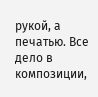рукой, а печатью. Все дело в композиции,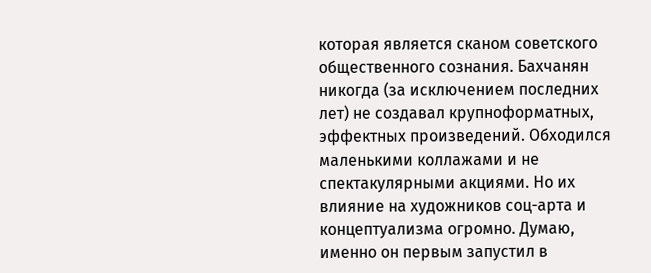которая является сканом советского общественного сознания. Бахчанян никогда (за исключением последних лет) не создавал крупноформатных, эффектных произведений. Обходился маленькими коллажами и не спектакулярными акциями. Но их влияние на художников соц-арта и концептуализма огромно. Думаю, именно он первым запустил в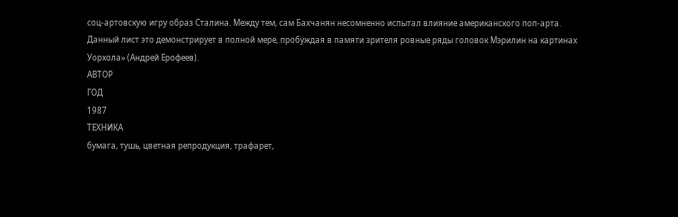соц-артовскую игру образ Сталина. Между тем, сам Бахчанян несомненно испытал влияние американского поп-арта. Данный лист это демонстрирует в полной мере, пробуждая в памяти зрителя ровные ряды головок Мэрилин на картинах Уорхола» (Андрей Ерофеев).
АВТОР
ГОД
1987
ТЕХНИКА
бумага, тушь, цветная репродукция, трафарет,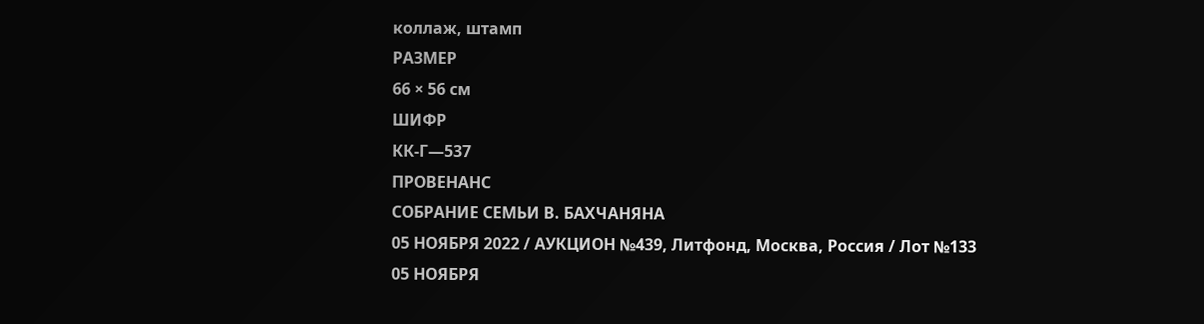коллаж, штамп
РАЗМЕР
66 × 56 см
ШИФР
КК-Г—537
ПРОВЕНАНС
СОБРАНИЕ СЕМЬИ В. БАХЧАНЯНА
05 НОЯБРЯ 2022 / АУКЦИОН №439, Литфонд, Москва, Россия / Лот №133
05 НОЯБРЯ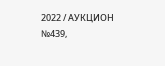2022 / АУКЦИОН №439,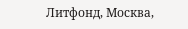Литфонд, Москва,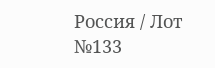Россия / Лот №133